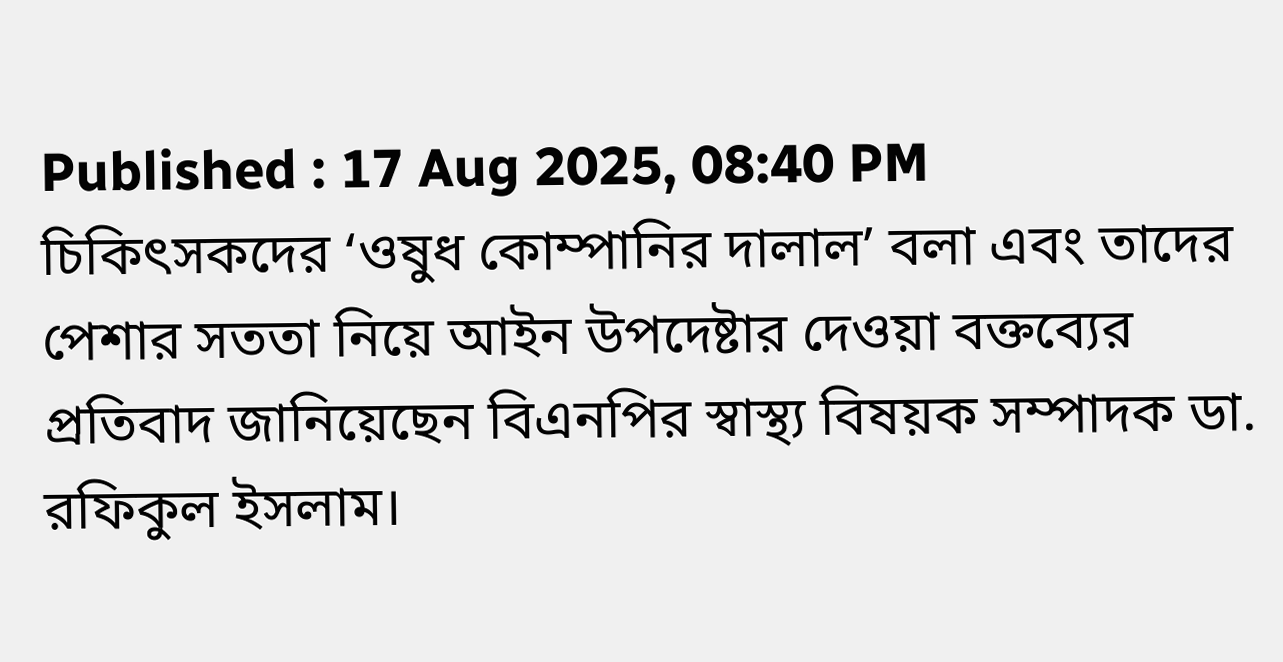Published : 17 Aug 2025, 08:40 PM
চিকিৎসকদের ‘ওষুধ কোম্পানির দালাল’ বলা এবং তাদের পেশার সততা নিয়ে আইন উপদেষ্টার দেওয়া বক্তব্যের প্রতিবাদ জানিয়েছেন বিএনপির স্বাস্থ্য বিষয়ক সম্পাদক ডা. রফিকুল ইসলাম।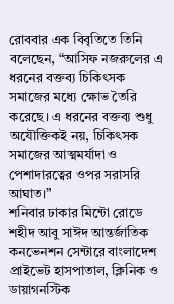রোববার এক বিবৃতিতে তিনি বলেছেন, “আসিফ নজরুলের এ ধরনের বক্তব্য চিকিৎসক সমাজের মধ্যে ক্ষোভ তৈরি করেছে। এ ধরনের বক্তব্য শুধু অযৌক্তিকই নয়, চিকিৎসক সমাজের আত্মমর্যাদা ও পেশাদারত্বের ওপর সরাসরি আঘাত।”
শনিবার ঢাকার মিন্টো রোডে শহীদ আবু সাঈদ আন্তর্জাতিক কনভেনশন সেন্টারে বাংলাদেশ প্রাইভেট হাসপাতাল, ক্লিনিক ও ডায়াগনস্টিক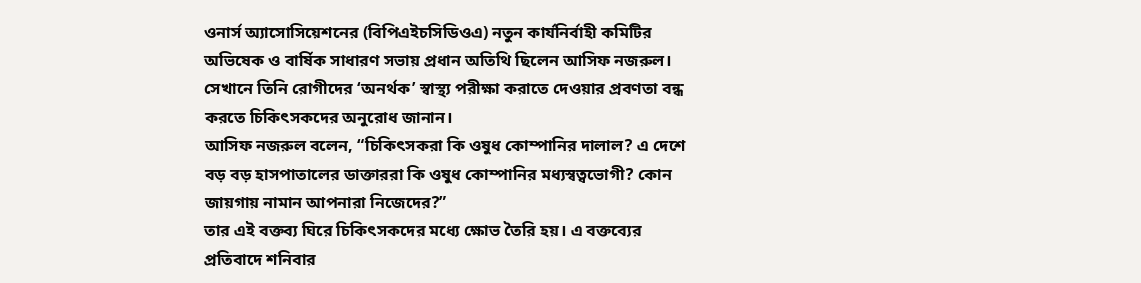ওনার্স অ্যাসোসিয়েশনের (বিপিএইচসিডিওএ) নতুন কার্যনির্বাহী কমিটির অভিষেক ও বার্ষিক সাধারণ সভায় প্রধান অতিথি ছিলেন আসিফ নজরুল।
সেখানে তিনি রোগীদের ‘অনর্থক’ স্বাস্থ্য পরীক্ষা করাতে দেওয়ার প্রবণতা বন্ধ করতে চিকিৎসকদের অনুরোধ জানান।
আসিফ নজরুল বলেন, “চিকিৎসকরা কি ওষুধ কোম্পানির দালাল? এ দেশে বড় বড় হাসপাতালের ডাক্তাররা কি ওষুধ কোম্পানির মধ্যস্বত্বভোগী? কোন জায়গায় নামান আপনারা নিজেদের?”
তার এই বক্তব্য ঘিরে চিকিৎসকদের মধ্যে ক্ষোভ তৈরি হয়। এ বক্তব্যের প্রতিবাদে শনিবার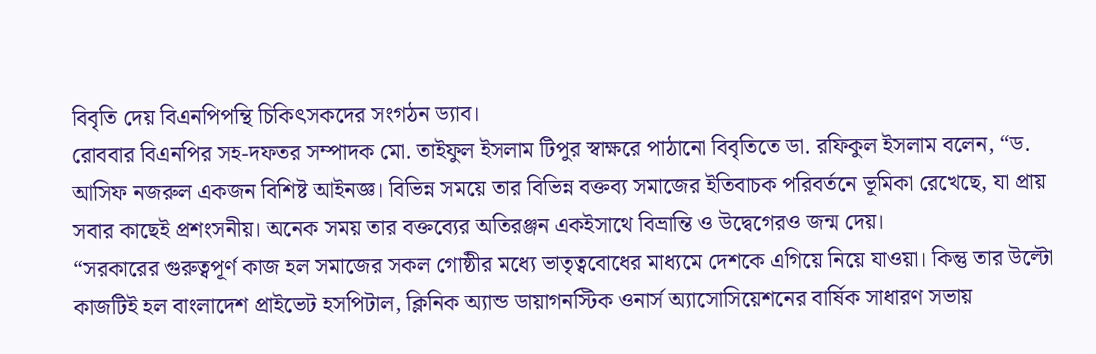বিবৃতি দেয় বিএনপিপন্থি চিকিৎসকদের সংগঠন ড্যাব।
রোববার বিএনপির সহ-দফতর সম্পাদক মো. তাইফুল ইসলাম টিপুর স্বাক্ষরে পাঠানো বিবৃতিতে ডা. রফিকুল ইসলাম বলেন, “ড. আসিফ নজরুল একজন বিশিষ্ট আইনজ্ঞ। বিভিন্ন সময়ে তার বিভিন্ন বক্তব্য সমাজের ইতিবাচক পরিবর্তনে ভূমিকা রেখেছে, যা প্রায় সবার কাছেই প্রশংসনীয়। অনেক সময় তার বক্তব্যের অতিরঞ্জন একইসাথে বিভ্রান্তি ও উদ্বেগেরও জন্ম দেয়।
“সরকারের গুরুত্বপূর্ণ কাজ হল সমাজের সকল গোষ্ঠীর মধ্যে ভাতৃত্ববোধের মাধ্যমে দেশকে এগিয়ে নিয়ে যাওয়া। কিন্তু তার উল্টো কাজটিই হল বাংলাদেশ প্রাইভেট হসপিটাল, ক্লিনিক অ্যান্ড ডায়াগনস্টিক ওনার্স অ্যাসোসিয়েশনের বার্ষিক সাধারণ সভায়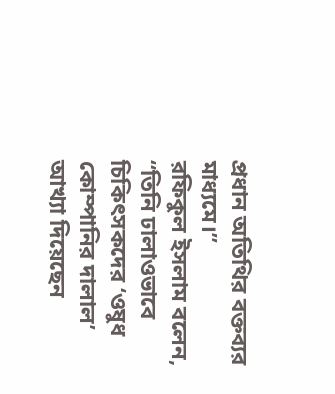প্রধান অতিথির বক্তব্যর মাধ্যমে।”
রফিকুল ইসলাম বলেন, “তিনি ঢালাওভাবে চিকিৎসকদের ‘ওষুধ কোম্পানির দালাল’ আখ্যা দিয়েছেন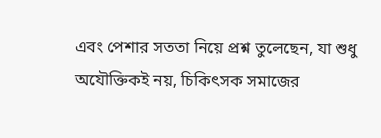এবং পেশার সততা নিয়ে প্রশ্ন তুলেছেন, যা শুধু অযৌক্তিকই নয়, চিকিৎসক সমাজের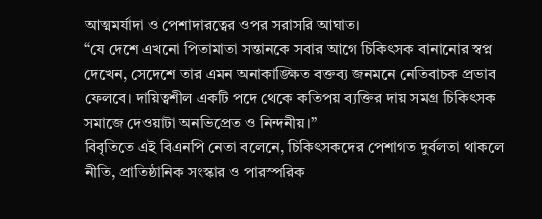আত্মমর্যাদা ও পেশাদারত্বের ওপর সরাসরি আঘাত।
“যে দেশে এখনো পিতামাতা সন্তানকে সবার আগে চিকিৎসক বানানোর স্বপ্ন দেখেন, সেদেশে তার এমন অনাকাঙ্ক্ষিত বক্তব্য জনমনে নেতিবাচক প্রভাব ফেলবে। দায়িত্বশীল একটি পদে থেকে কতিপয় ব্যক্তির দায় সমগ্র চিকিৎসক সমাজে দেওয়াটা অনভিপ্রেত ও নিন্দনীয়।”
বিবৃতিতে এই বিএনপি নেতা বলেনে, চিকিৎসকদের পেশাগত দুর্বলতা থাকলে নীতি, প্রাতিষ্ঠানিক সংস্কার ও পারস্পরিক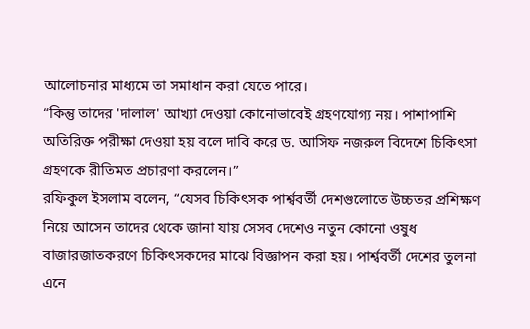আলোচনার মাধ্যমে তা সমাধান করা যেতে পারে।
“কিন্তু তাদের 'দালাল' আখ্যা দেওয়া কোনোভাবেই গ্রহণযোগ্য নয়। পাশাপাশি অতিরিক্ত পরীক্ষা দেওয়া হয় বলে দাবি করে ড. আসিফ নজরুল বিদেশে চিকিৎসা গ্রহণকে রীতিমত প্রচারণা করলেন।”
রফিকুল ইসলাম বলেন, “যেসব চিকিৎসক পার্শ্ববর্তী দেশগুলোতে উচ্চতর প্রশিক্ষণ নিয়ে আসেন তাদের থেকে জানা যায় সেসব দেশেও নতুন কোনো ওষুধ বাজারজাতকরণে চিকিৎসকদের মাঝে বিজ্ঞাপন করা হয়। পার্শ্ববর্তী দেশের তুলনা এনে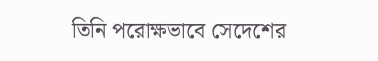তিনি পরোক্ষভাবে সেদেশের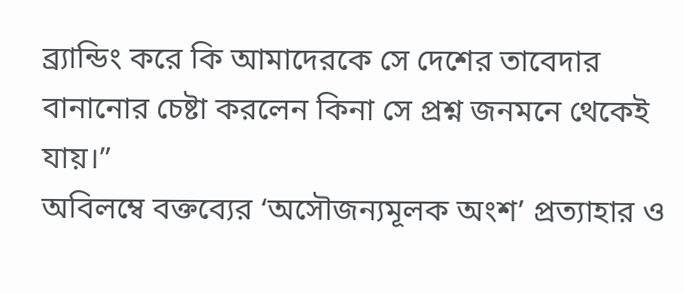ব্র্যান্ডিং করে কি আমাদেরকে সে দেশের তাবেদার বানানোর চেষ্টা করলেন কিনা সে প্রশ্ন জনমনে থেকেই যায়।”
অবিলম্বে বক্তব্যের ‘অসৌজন্যমূলক অংশ’ প্রত্যাহার ও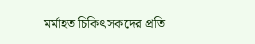মর্মাহত চিকিৎসকদের প্রতি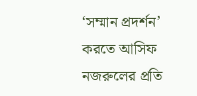‘সম্মান প্রদর্শন’ করতে আসিফ নজরুলের প্রতি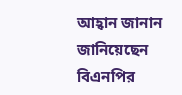আহ্বান জানান জানিয়েছেন বিএনপির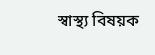স্বাস্থ্য বিষয়ক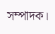সম্পাদক।